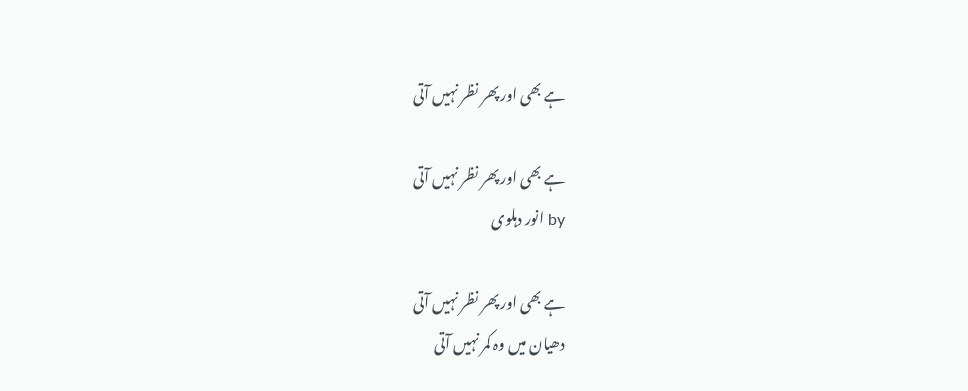ہے بھی اور پھر نظر نہیں آتی

ہے بھی اور پھر نظر نہیں آتی
by انور دہلوی

ہے بھی اور پھر نظر نہیں آتی
دھیان میں وہ کمر نہیں آتی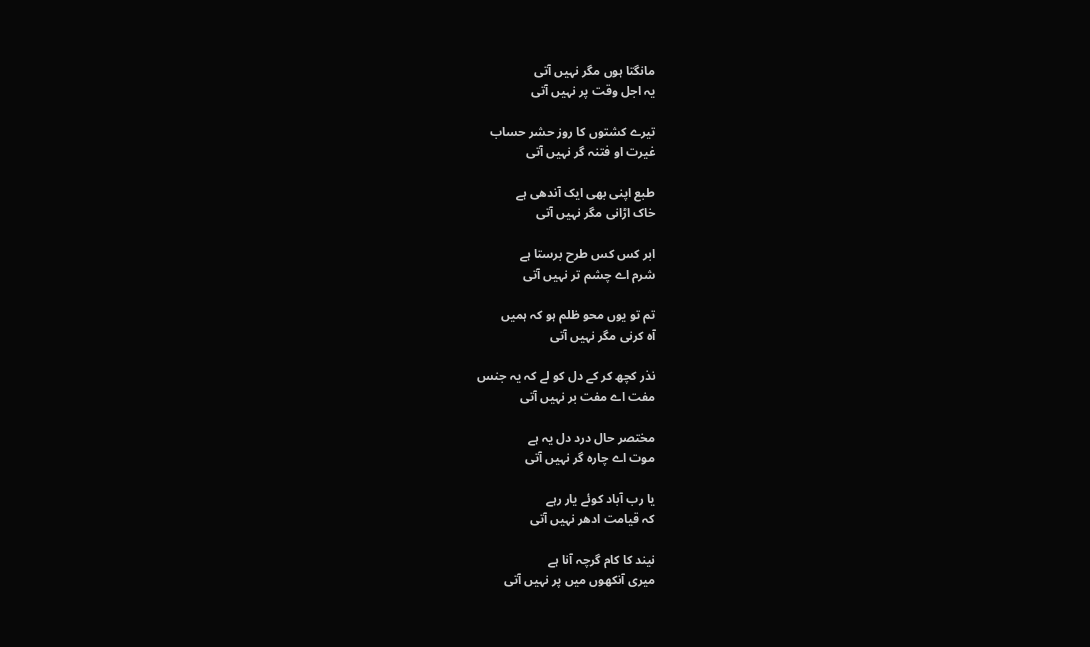مانگتا ہوں مگر نہیں آتی
یہ اجل وقت پر نہیں آتی

تیرے کشتوں کا روز حشر حساب
غیرت او فتنہ گر نہیں آتی

طبع اپنی بھی ایک آندھی ہے
خاک اڑانی مگر نہیں آتی

ابر کس کس طرح برستا ہے
شرم اے چشم تر نہیں آتی

تم تو یوں محو ظلم ہو کہ ہمیں
آہ کرنی مگر نہیں آتی

نذر کچھ کر کے دل کو لے کہ یہ جنس
مفت اے مفت بر نہیں آتی

مختصر حال درد دل یہ ہے
موت اے چارہ گر نہیں آتی

یا رب آباد کوئے یار رہے
کہ قیامت ادھر نہیں آتی

نیند کا کام گرچہ آنا ہے
میری آنکھوں میں پر نہیں آتی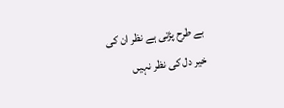بے طرح پڑتی ہے نظر ان کی
خیر دل کی نظر نہیں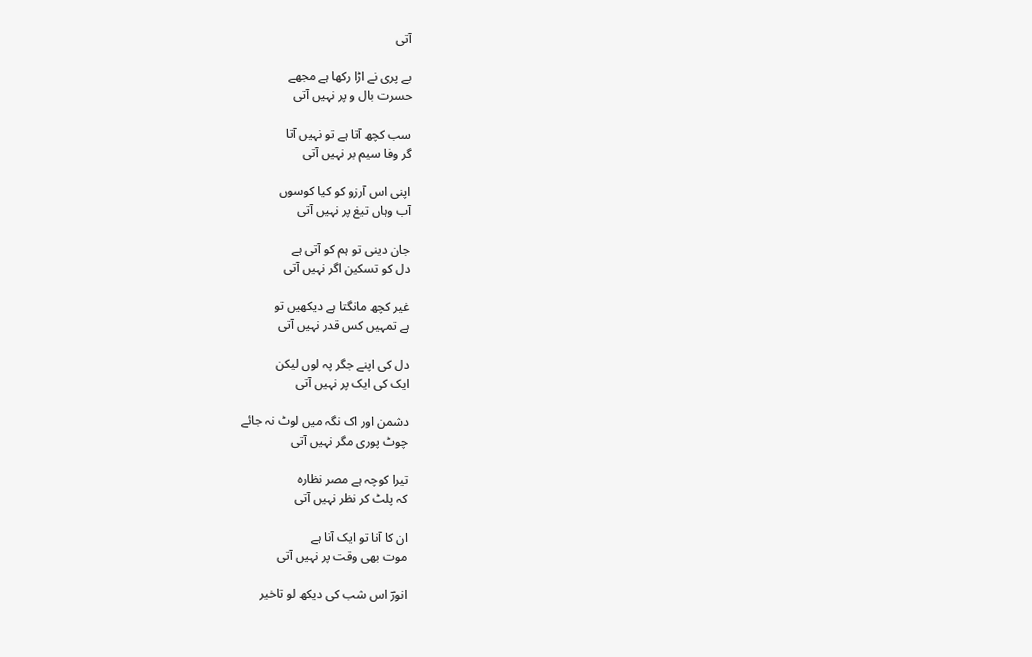آتی

بے پری نے اڑا رکھا ہے مجھے
حسرت بال و پر نہیں آتی

سب کچھ آتا ہے تو نہیں آتا
گر وفا سیم بر نہیں آتی

اپنی اس آرزو کو کیا کوسوں
آب وہاں تیغ پر نہیں آتی

جان دینی تو ہم کو آتی ہے
دل کو تسکین اگر نہیں آتی

غیر کچھ مانگتا ہے دیکھیں تو
ہے تمہیں کس قدر نہیں آتی

دل کی اپنے جگر پہ لوں لیکن
ایک کی ایک پر نہیں آتی

دشمن اور اک نگہ میں لوٹ نہ جائے
چوٹ پوری مگر نہیں آتی

تیرا کوچہ ہے مصر نظارہ
کہ پلٹ کر نظر نہیں آتی

ان کا آنا تو ایک آنا ہے
موت بھی وقت پر نہیں آتی

انورؔ اس شب کی دیکھ لو تاخیر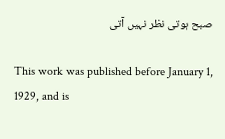صبح ہوتی نظر نہیں آتی

This work was published before January 1, 1929, and is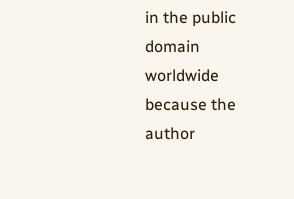in the public domain worldwide because the author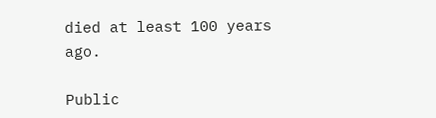died at least 100 years ago.

Public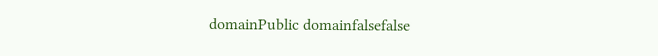domainPublic domainfalsefalse